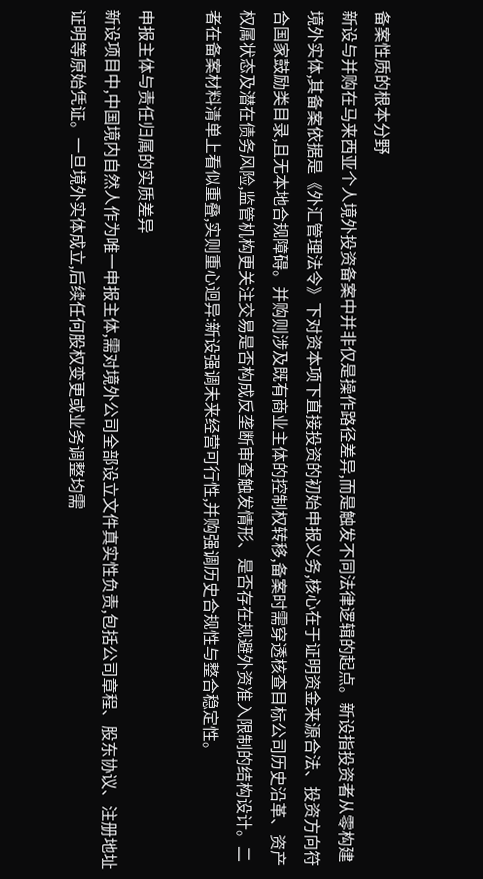备案性质的根本分野
新设与并购在马来西亚个人境外投资备案中并非仅是操作路径差异,而是触发不同法律逻辑的起点。新设指投资者从零构建境外实体,其备案依据是《外汇管理法令》下对资本项下直接投资的初始申报义务,核心在于证明资金来源合法、投资方向符合国家鼓励类目录,且无本地合规障碍。并购则涉及既有商业主体的控制权转移,备案时需穿透核查目标公司历史沿革、资产权属状态及潜在债务风险,监管机构更关注交易是否构成反垄断审查触发情形、是否存在规避外资准入限制的结构设计。二者在备案材料清单上看似重叠,实则重心迥异:新设强调未来经营可行性,并购强调历史合规性与整合稳定性。

申报主体与责任归属的实质差异
新设项目中,中国境内自然人作为唯一申报主体,需对境外公司全部设立文件真实性负责,包括公司章程、股东协议、注册地址证明等原始凭证。一旦境外实体成立,后续任何股权变更或业务调整均需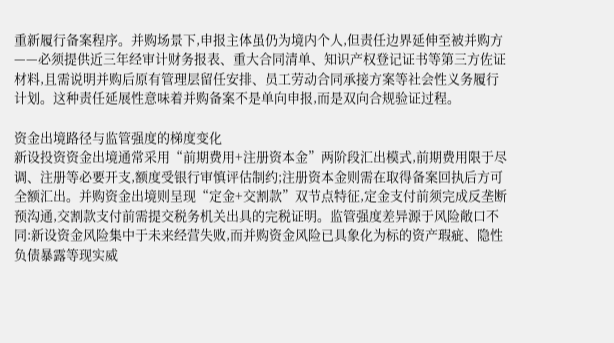重新履行备案程序。并购场景下,申报主体虽仍为境内个人,但责任边界延伸至被并购方——必须提供近三年经审计财务报表、重大合同清单、知识产权登记证书等第三方佐证材料,且需说明并购后原有管理层留任安排、员工劳动合同承接方案等社会性义务履行计划。这种责任延展性意味着并购备案不是单向申报,而是双向合规验证过程。

资金出境路径与监管强度的梯度变化
新设投资资金出境通常采用“前期费用+注册资本金”两阶段汇出模式,前期费用限于尽调、注册等必要开支,额度受银行审慎评估制约;注册资本金则需在取得备案回执后方可全额汇出。并购资金出境则呈现“定金+交割款”双节点特征,定金支付前须完成反垄断预沟通,交割款支付前需提交税务机关出具的完税证明。监管强度差异源于风险敞口不同:新设资金风险集中于未来经营失败,而并购资金风险已具象化为标的资产瑕疵、隐性负债暴露等现实威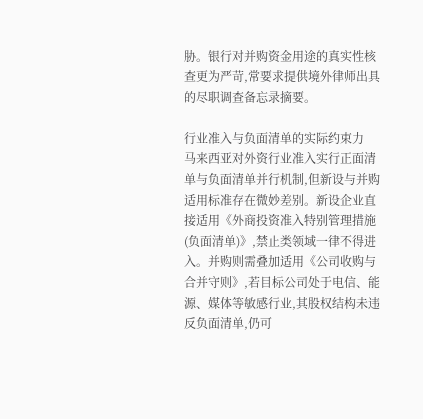胁。银行对并购资金用途的真实性核查更为严苛,常要求提供境外律师出具的尽职调查备忘录摘要。

行业准入与负面清单的实际约束力
马来西亚对外资行业准入实行正面清单与负面清单并行机制,但新设与并购适用标准存在微妙差别。新设企业直接适用《外商投资准入特别管理措施(负面清单)》,禁止类领域一律不得进入。并购则需叠加适用《公司收购与合并守则》,若目标公司处于电信、能源、媒体等敏感行业,其股权结构未违反负面清单,仍可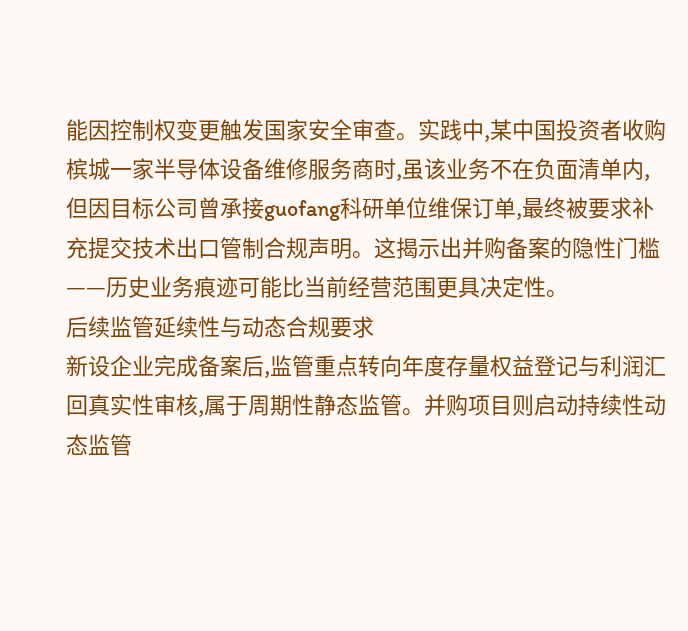能因控制权变更触发国家安全审查。实践中,某中国投资者收购槟城一家半导体设备维修服务商时,虽该业务不在负面清单内,但因目标公司曾承接guofang科研单位维保订单,最终被要求补充提交技术出口管制合规声明。这揭示出并购备案的隐性门槛——历史业务痕迹可能比当前经营范围更具决定性。
后续监管延续性与动态合规要求
新设企业完成备案后,监管重点转向年度存量权益登记与利润汇回真实性审核,属于周期性静态监管。并购项目则启动持续性动态监管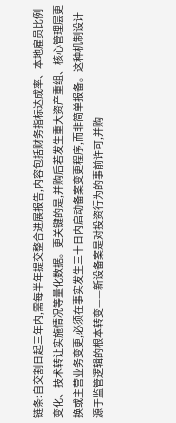链条:自交割日起三年内,需每半年提交整合进展报告,内容包括财务指标达成率、本地雇员比例变化、技术转让实施情况等量化数据。更关键的是,并购后若发生重大资产重组、核心管理层更换或主营业务变更,必须在事实发生三十日内启动备案变更程序,而非简单报备。这种机制设计源于监管逻辑的根本转变——新设备案是对投资行为的事前许可,并购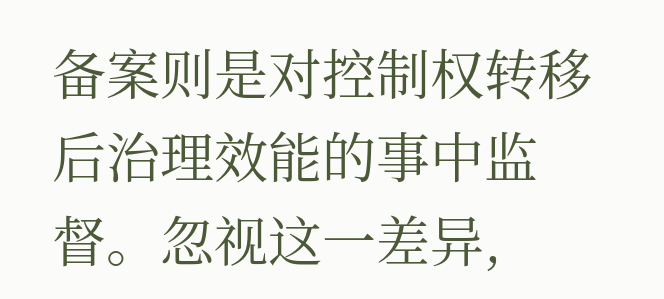备案则是对控制权转移后治理效能的事中监督。忽视这一差异,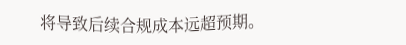将导致后续合规成本远超预期。